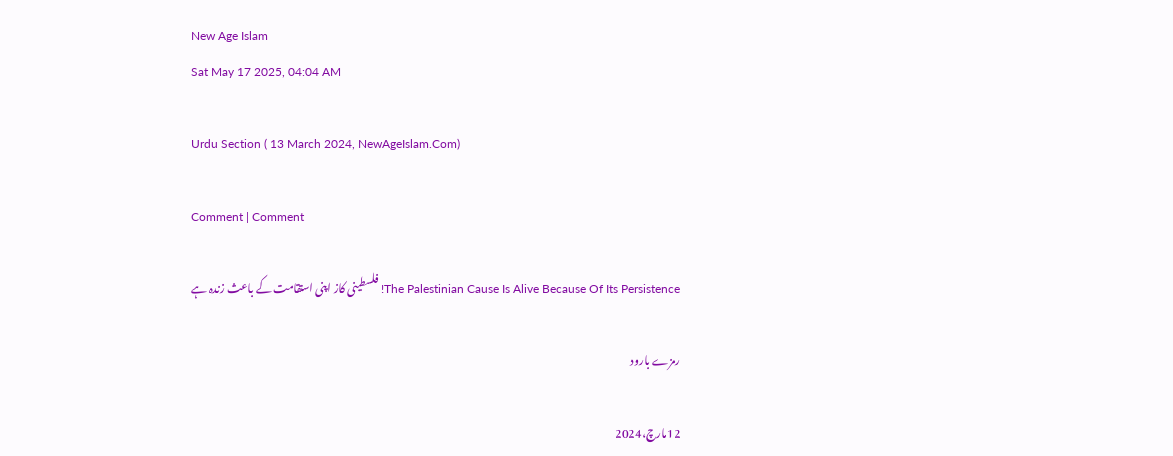New Age Islam
Sat May 17 2025, 04:04 AM

Urdu Section ( 13 March 2024, NewAgeIslam.Com)

Comment | Comment

The Palestinian Cause Is Alive Because Of Its Persistence! فلسطینی کاز اپنی استقامت کے باعث زندہ ہے

رمزے بارود

12مارچ،2024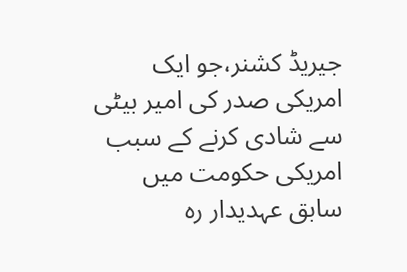جیریڈ کشنر،جو ایک امریکی صدر کی امیر بیٹی سے شادی کرنے کے سبب امریکی حکومت میں سابق عہدیدار رہ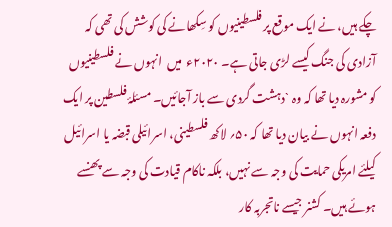چکے ہیں، نے ایک موقع پر فلسطینیوں کو سِکھانے کی کوشش کی تھی کہ آزادی کی جنگ کیسے لڑی جاتی ہے۔ ۲۰۲۰ء  میں  انہوں نے فلسطینیوں کو مشورہ دیا تھا کہ وہ `دہشت گردی سے باز آجائیں۔ مسئلۂ فلسطین پر ایک دفعہ انہوں نے بیان دیا تھا کہ ۵۰؍ لاکھ فلسطینی، اسرائیلی قبضہ یا اسرائیل کیلئے امریکی حمایت کی وجہ سے نہیں، بلکہ ناکام قیادت کی وجہ سے پھنسے ہوئے ہیں۔ کشنر جیسے ناتجربہ کار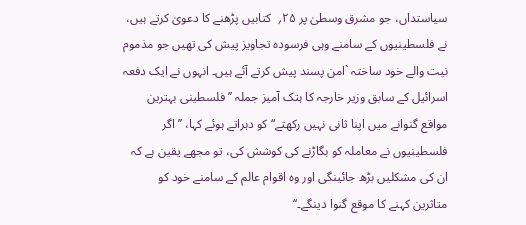سیاستداں، جو مشرق وسطیٰ پر ۲۵؍  کتابیں پڑھنے کا دعویٰ کرتے ہیں، نے فلسطینیوں کے سامنے وہی فرسودہ تجاویز پیش کی تھیں جو مذموم نیت والے خود ساختہ `امن پسند پیش کرتے آئے ہیں۔ انہوں نے ایک دفعہ اسرائیل کے سابق وزیر خارجہ کا ہتک آمیز جملہ ’’فلسطینی بہترین مواقع گنوانے میں اپنا ثانی نہیں رکھتے‘‘ کو دہراتے ہوئے کہا، ’’اگر فلسطینیوں نے معاملہ کو بگاڑنے کی کوشش کی، تو مجھے یقین ہے کہ ان کی مشکلیں بڑھ جائینگی اور وہ اقوام عالم کے سامنے خود کو متاثرین کہنے کا موقع گنوا دینگے۔‘‘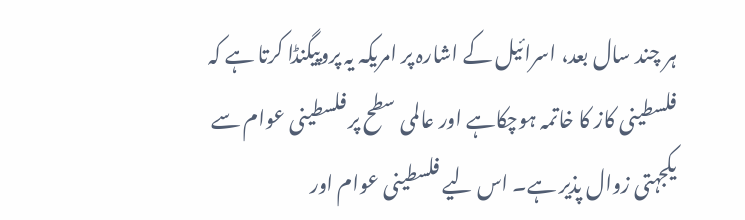ہر چند سال بعد، اسرائیل کے اشارہ پر امریکہ یہ پروپیگنڈا کرتا ہے کہ فلسطینی کاز کا خاتمہ ہوچکاہے اور عالمی سطح پر فلسطینی عوام سے یکجہتی زوال پذیر ہے۔ اس لیے فلسطینی عوام اور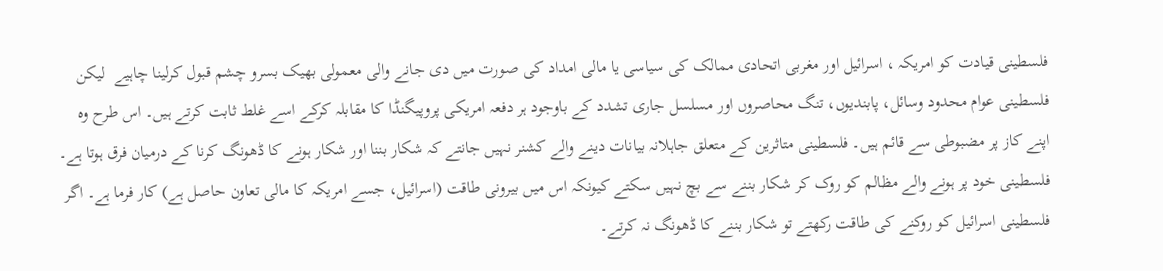فلسطینی قیادت کو امریکہ ، اسرائیل اور مغربی اتحادی ممالک کی سیاسی یا مالی امداد کی صورت میں دی جانے والی معمولی بھیک بسرو چشم قبول کرلینا چاہیے  لیکن فلسطینی عوام محدود وسائل، پابندیوں، تنگ محاصروں اور مسلسل جاری تشدد کے باوجود ہر دفعہ امریکی پروپیگنڈا کا مقابلہ کرکے اسے غلط ثابت کرتے ہیں۔ اس طرح وہ اپنے کاز پر مضبوطی سے قائم ہیں۔ فلسطینی متاثرین کے متعلق جاہلانہ بیانات دینے والے کشنر نہیں جانتے کہ شکار بننا اور شکار ہونے کا ڈھونگ کرنا کے درمیان فرق ہوتا ہے۔ فلسطینی خود پر ہونے والے مظالم کو روک کر شکار بننے سے بچ نہیں سکتے کیونکہ اس میں بیرونی طاقت (اسرائیل، جسے امریکہ کا مالی تعاون حاصل ہے) کار فرما ہے۔ اگر فلسطینی اسرائیل کو روکنے کی طاقت رکھتے تو شکار بننے کا ڈھونگ نہ کرتے۔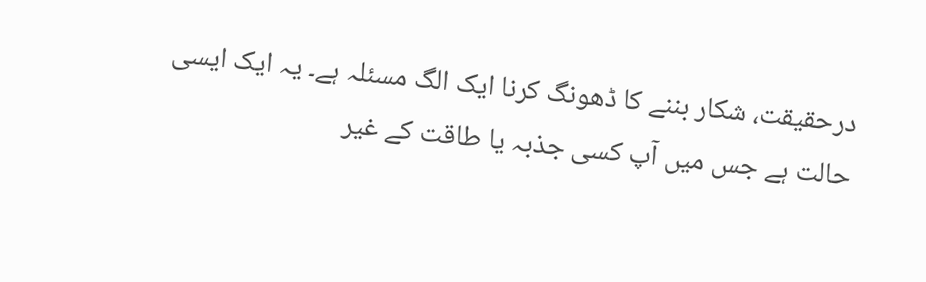درحقیقت، شکار بننے کا ڈھونگ کرنا ایک الگ مسئلہ ہے۔ یہ ایک ایسی حالت ہے جس میں آپ کسی جذبہ یا طاقت کے غیر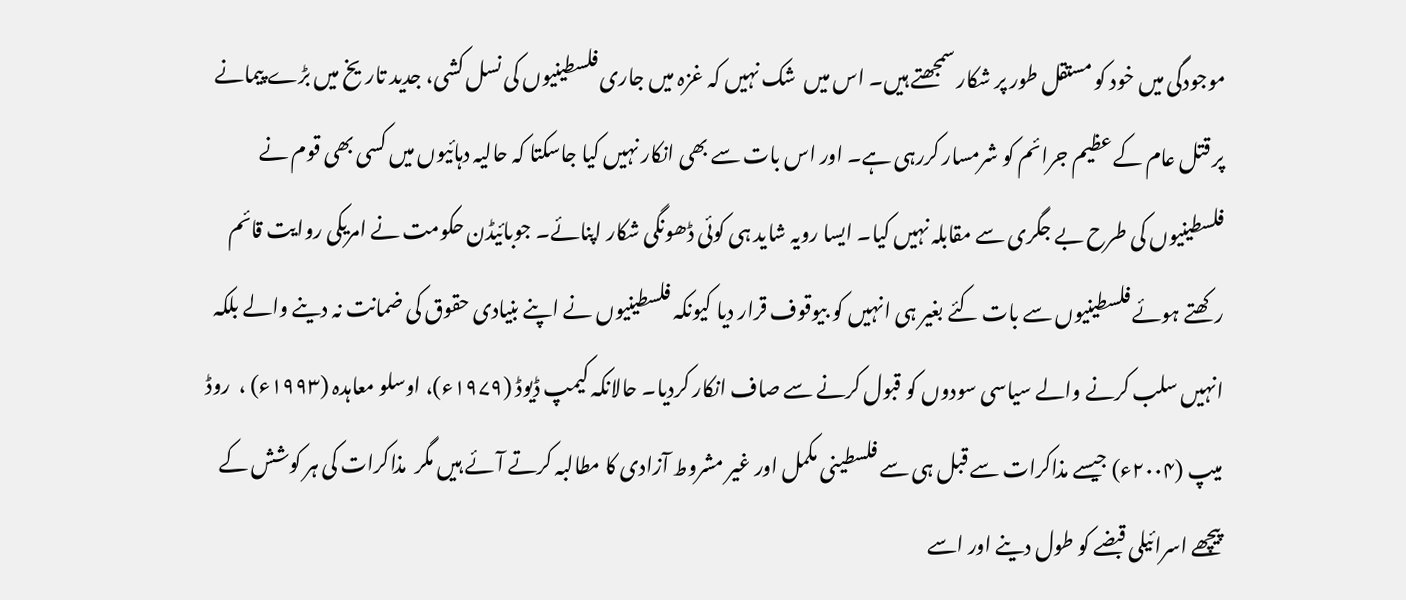موجودگی میں خود کو مستقل طور پر شکار سمجھتے ہیں۔ اس میں  شک نہیں کہ غزہ میں جاری فلسطینیوں کی نسل کشی، جدید تاریخ میں بڑے پیمانے پر قتل عام کے عظیم جرائم کو شرمسار کررہی ہے۔ اور اس بات سے بھی انکار نہیں کیا جاسکتا کہ حالیہ دہائیوں میں کسی بھی قوم نے فلسطینیوں کی طرح بے جگری سے مقابلہ نہیں کیا۔ ایسا رویہ شاید ہی کوئی ڈھونگی شکار اپنائے۔ جوبائیڈن حکومت نے امریکی روایت قائم رکھتے ہوئے فلسطینیوں سے بات کئے بغیر ہی انہیں کو بیوقوف قرار دیا کیونکہ فلسطینیوں نے اپنے بنیادی حقوق کی ضمانت نہ دینے والے بلکہ انہیں سلب کرنے والے سیاسی سودوں کو قبول کرنے سے صاف انکار کردیا۔ حالانکہ کیمپ ڈیوڈ (۱۹۷۹ء)، اوسلو معاہدہ (۱۹۹۳ء) ،  روڈ میپ (۲۰۰۴ء) جیسے مذاکرات سے قبل ہی سے فلسطینی مکمل اور غیر مشروط آزادی کا مطالبہ کرتے آئے ہیں مگر  مذاکرات کی ہر کوشش کے پیچھے اسرائیلی قبضے کو طول دینے اور اسے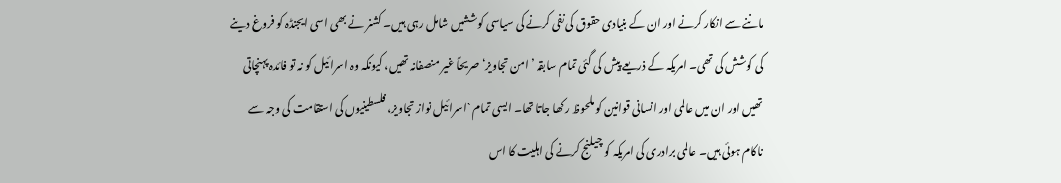ماننے سے انکار کرنے اور ان کے بنیادی حقوق کی نفی کرنے کی سیاسی کوششیں شامل رہی ہیں۔ کشنر نے بھی اسی ایجنڈہ کو فروغ دینے کی کوشش کی تھی۔ امریکہ کے ذریعے پیش کی گئی تمام سابقہ ’امن تجاویز‘ صریحاً غیر منصفانہ تھیں، کیونکہ وہ اسرائیل کو نہ تو فائدہ پہنچاتی تھیں اور ان میں عالمی اور انسانی قوانین کو ملحوظ ر کھا جاتا تھا۔ ایسی تمام `اسرائیل نواز تجاویز، فلسطینیوں کی استقامت کی وجہ سے ناکام ہوئی ہیں۔ عالمی برادری کی امریکہ کو چیلنج کرنے کی اہلیت کا اس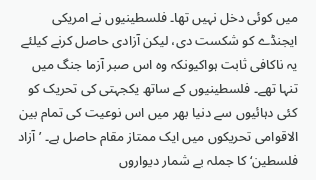میں کوئی دخل نہیں تھا۔ فلسطینیوں نے امریکی ایجنڈے کو شکست دی، لیکن آزادی حاصل کرنے کیلئے یہ ناکافی ثابت ہواکیونکہ وہ اس صبر آزما جنگ میں تنہا تھے۔ فلسطینیوں کے ساتھ یکجہتی کی تحریک کو کئی دہائیوں سے دنیا بھر میں اس نوعیت کی تمام بین الاقوامی تحریکوں میں ایک ممتاز مقام حاصل ہے۔ ’آزاد فلسطین‘ کا جملہ بے شمار دیواروں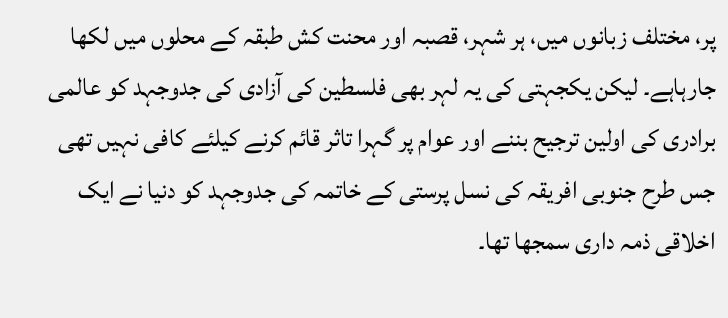پر، مختلف زبانوں میں، ہر شہر، قصبہ اور محنت کش طبقہ کے محلوں میں لکھا جارہاہے۔ لیکن یکجہتی کی یہ لہر بھی فلسطین کی آزادی کی جدوجہد کو عالمی برادری کی اولین ترجیح بننے اور عوام پر گہرا تاثر قائم کرنے کیلئے کافی نہیں تھی جس طرح جنوبی افریقہ کی نسل پرستی کے خاتمہ کی جدوجہد کو دنیا نے ایک اخلاقی ذمہ داری سمجھا تھا۔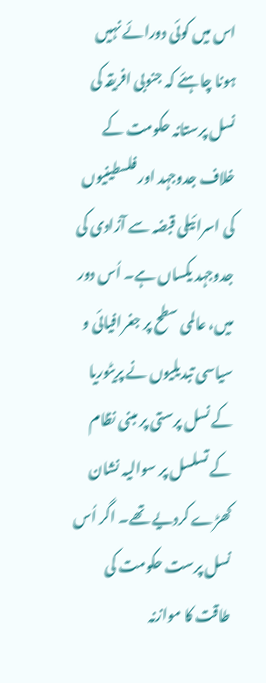اس میں کوئی دورائے نہیں ہونا چاہئے کہ جنوبی افریقہ کی نسل پرستانہ حکومت کے خلاف جدوجہد اور فلسطینیوں کی اسرائیلی قبضہ سے آزادی کی جدوجہد یکساں ہے۔ اُس دور میں، عالمی سطح پر جغرافیائی و سیاسی تبدیلیوں نے پریٹوریا کے نسل پرستی پر مبنی نظام کے تسلسل پر سوالیہ نشان کھڑے کردیے تھے۔ اگر اُس نسل پرست حکومت کی طاقت کا موازنہ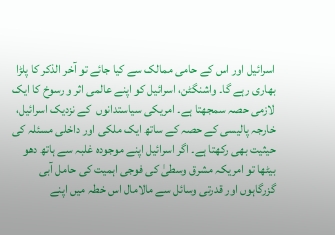اسرائیل اور اس کے حامی ممالک سے کیا جائے تو آخر الذکر کا پلڑا بھاری رہے گا۔ واشنگٹن، اسرائیل کو اپنے عالمی اثر و رسوخ کا ایک لازمی حصہ سمجھتا ہے۔ امریکی سیاستدانوں  کے نزدیک اسرائیل، خارجہ پالیسی کے حصہ کے ساتھ ایک ملکی اور داخلی مسئلہ کی حیثیت بھی رکھتا ہے۔ اگر اسرائیل اپنے موجودہ غلبہ سے ہاتھ دھو بیٹھا تو امریکہ مشرق وسطیٰ کی فوجی اہمیت کی حامل آبی گزرگاہوں اور قدرتی وسائل سے مالامال اس خطہ میں اپنے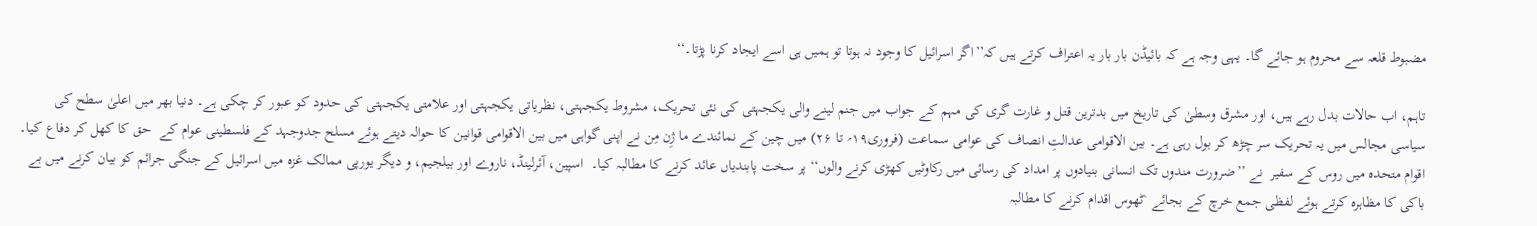مضبوط قلعہ سے محروم ہو جائے گا۔ یہی وجہ ہے کہ بائیڈن بار بار یہ اعتراف کرتے ہیں کہ’’اگر اسرائیل کا وجود نہ ہوتا تو ہمیں ہی اسے ایجاد کرنا پڑتا۔‘‘

تاہم، اب حالات بدل رہے ہیں، اور مشرق وسطیٰ کی تاریخ میں بدترین قتل و غارت گری کی مہم کے جواب میں جنم لینے والی یکجہتی کی نئی تحریک، مشروط یکجہتی، نظریاتی یکجہتی اور علامتی یکجہتی کی حدود کو عبور کر چکی ہے۔ دنیا بھر میں اعلیٰ سطح کی سیاسی مجالس میں یہ تحریک سر چڑھ کر بول رہی ہے۔ بین الاقوامی عدالتِ انصاف کی عوامی سماعت (فروری۱۹؍ تا ۲۶) میں چین کے نمائندے ما ژِن مِن نے اپنی گواہی میں بین الاقوامی قوانین کا حوالہ دیتے ہوئے مسلح جدوجہد کے فلسطینی عوام کے  حق کا کھل کر دفاع کیا۔ اقوام متحدہ میں روس کے سفیر  نے ’’ضرورت مندوں تک انسانی بنیادوں پر امداد کی رسائی میں رکاوٹیں کھڑی کرنے والوں‘‘ پر سخت پابندیاں عائد کرنے کا مطالبہ کیا۔  اسپین، آئرلینڈ، ناروے اور بیلجیم، و دیگر یورپی ممالک غزہ میں اسرائیل کے جنگی جرائم کو بیان کرنے میں بے باکی کا مظاہرہ کرتے ہوئے لفظی جمع خرچ کے بجائے `ٹھوس اقدام کرنے کا مطالبہ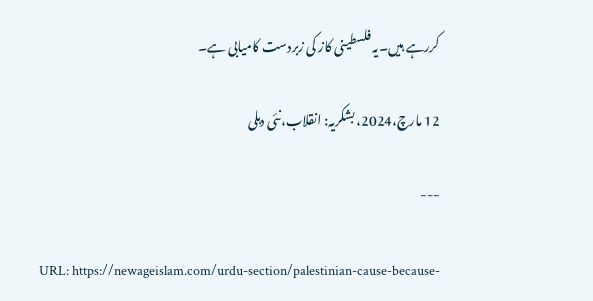کررہے ہیں۔یہ فلسطینی کاز کی زبردست کامیابی ہے۔

12 مارچ،2024، بشکریہ: انقلاب،نئی دہلی

---

URL: https://newageislam.com/urdu-section/palestinian-cause-because-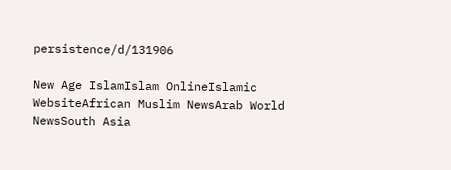persistence/d/131906

New Age IslamIslam OnlineIslamic WebsiteAfrican Muslim NewsArab World NewsSouth Asia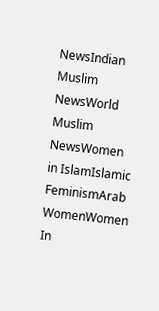NewsIndian Muslim NewsWorld Muslim NewsWomen in IslamIslamic FeminismArab WomenWomen In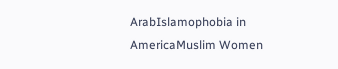ArabIslamophobia in AmericaMuslim Women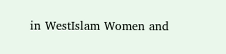in WestIslam Women and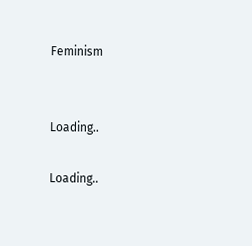Feminism


Loading..

Loading..